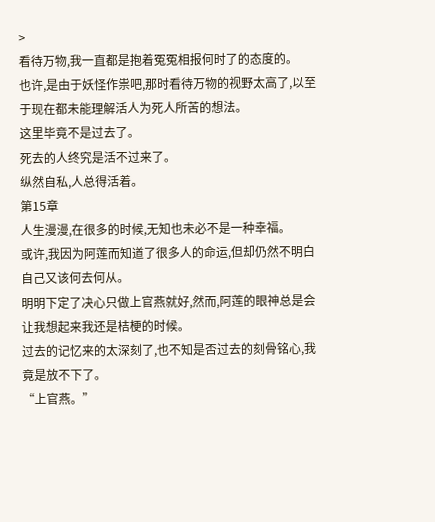>
看待万物,我一直都是抱着冤冤相报何时了的态度的。
也许,是由于妖怪作祟吧,那时看待万物的视野太高了,以至于现在都未能理解活人为死人所苦的想法。
这里毕竟不是过去了。
死去的人终究是活不过来了。
纵然自私,人总得活着。
第15章
人生漫漫,在很多的时候,无知也未必不是一种幸福。
或许,我因为阿莲而知道了很多人的命运,但却仍然不明白自己又该何去何从。
明明下定了决心只做上官燕就好,然而,阿莲的眼神总是会让我想起来我还是桔梗的时候。
过去的记忆来的太深刻了,也不知是否过去的刻骨铭心,我竟是放不下了。
“上官燕。”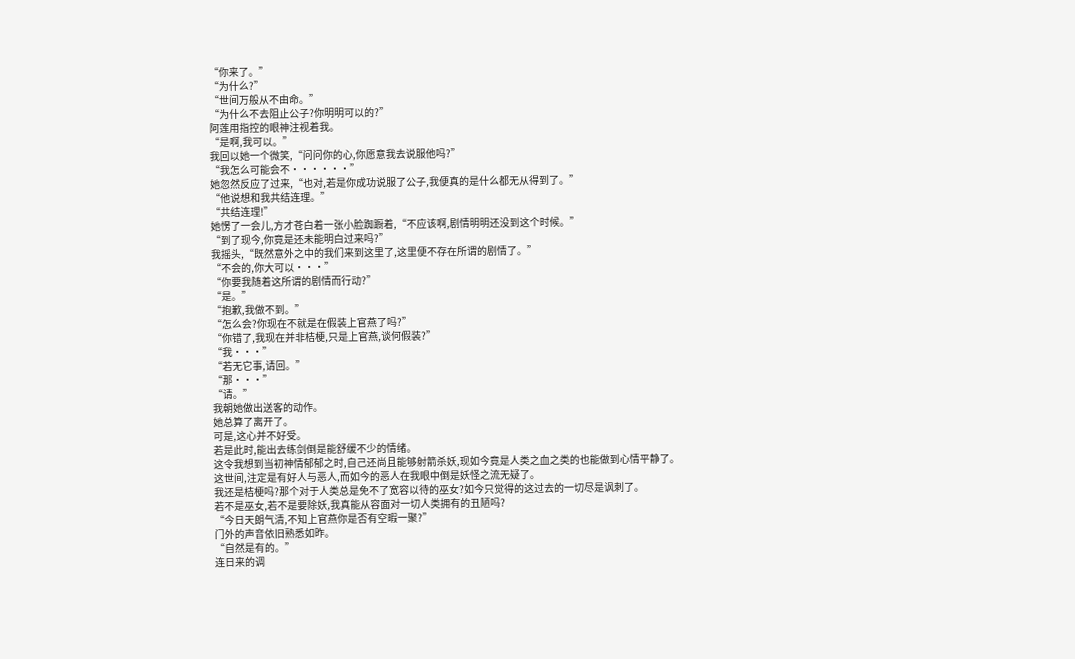“你来了。”
“为什么?”
“世间万般从不由命。”
“为什么不去阻止公子?你明明可以的?”
阿莲用指控的眼神注视着我。
“是啊,我可以。”
我回以她一个微笑,“问问你的心,你愿意我去说服他吗?”
“我怎么可能会不······”
她忽然反应了过来,“也对,若是你成功说服了公子,我便真的是什么都无从得到了。”
“他说想和我共结连理。”
“共结连理!”
她愣了一会儿,方才苍白着一张小脸踟蹰着,“不应该啊,剧情明明还没到这个时候。”
“到了现今,你竟是还未能明白过来吗?”
我摇头,“既然意外之中的我们来到这里了,这里便不存在所谓的剧情了。”
“不会的,你大可以···”
“你要我随着这所谓的剧情而行动?”
“是。”
“抱歉,我做不到。”
“怎么会?你现在不就是在假装上官燕了吗?”
“你错了,我现在并非桔梗,只是上官燕,谈何假装?”
“我···”
“若无它事,请回。”
“那···”
“请。”
我朝她做出送客的动作。
她总算了离开了。
可是,这心并不好受。
若是此时,能出去练剑倒是能舒缓不少的情绪。
这令我想到当初神情郁郁之时,自己还尚且能够射箭杀妖,现如今竟是人类之血之类的也能做到心情平静了。
这世间,注定是有好人与恶人,而如今的恶人在我眼中倒是妖怪之流无疑了。
我还是桔梗吗?那个对于人类总是免不了宽容以待的巫女?如今只觉得的这过去的一切尽是讽刺了。
若不是巫女,若不是要除妖,我真能从容面对一切人类拥有的丑陋吗?
“今日天朗气清,不知上官燕你是否有空暇一聚?”
门外的声音依旧熟悉如昨。
“自然是有的。”
连日来的调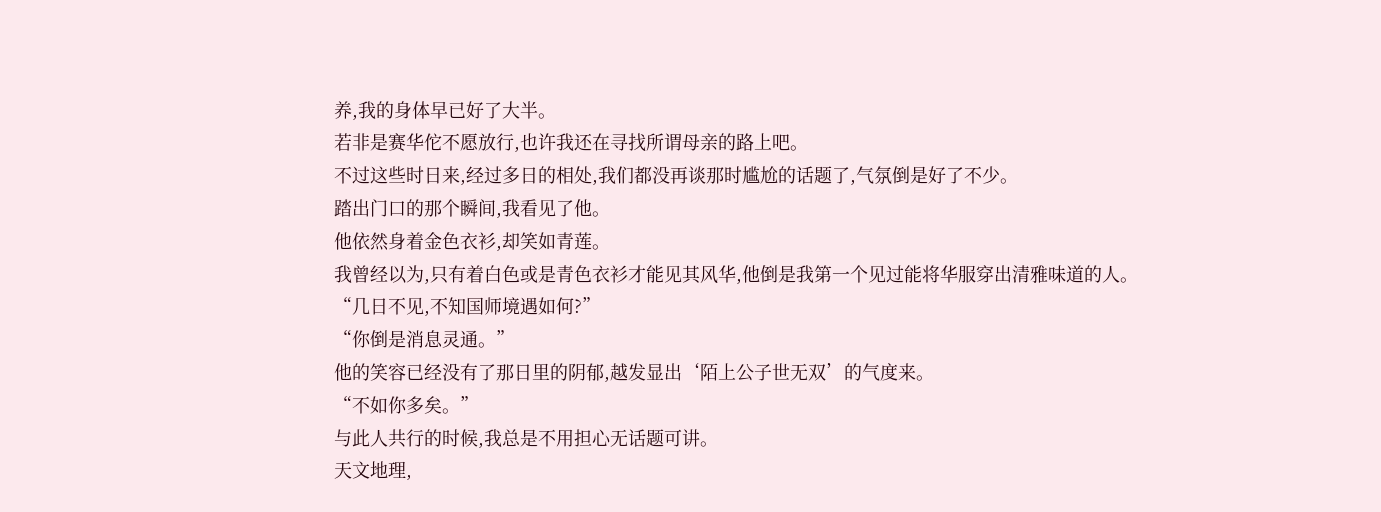养,我的身体早已好了大半。
若非是赛华佗不愿放行,也许我还在寻找所谓母亲的路上吧。
不过这些时日来,经过多日的相处,我们都没再谈那时尴尬的话题了,气氛倒是好了不少。
踏出门口的那个瞬间,我看见了他。
他依然身着金色衣衫,却笑如青莲。
我曾经以为,只有着白色或是青色衣衫才能见其风华,他倒是我第一个见过能将华服穿出清雅味道的人。
“几日不见,不知国师境遇如何?”
“你倒是消息灵通。”
他的笑容已经没有了那日里的阴郁,越发显出‘陌上公子世无双’的气度来。
“不如你多矣。”
与此人共行的时候,我总是不用担心无话题可讲。
天文地理,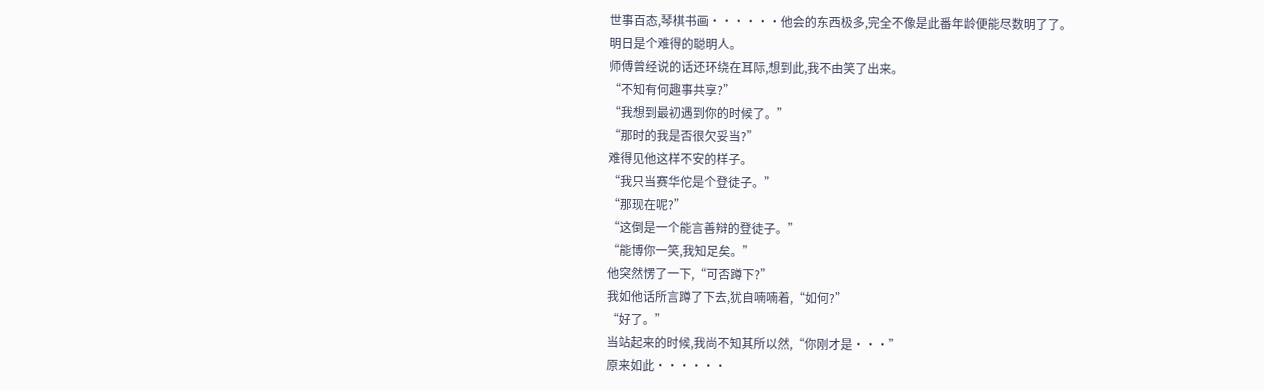世事百态,琴棋书画······他会的东西极多,完全不像是此番年龄便能尽数明了了。
明日是个难得的聪明人。
师傅曾经说的话还环绕在耳际,想到此,我不由笑了出来。
“不知有何趣事共享?”
“我想到最初遇到你的时候了。”
“那时的我是否很欠妥当?”
难得见他这样不安的样子。
“我只当赛华佗是个登徒子。”
“那现在呢?”
“这倒是一个能言善辩的登徒子。”
“能博你一笑,我知足矣。”
他突然愣了一下,“可否蹲下?”
我如他话所言蹲了下去,犹自喃喃着,“如何?”
“好了。”
当站起来的时候,我尚不知其所以然,“你刚才是···”
原来如此······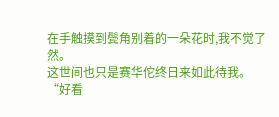在手触摸到鬓角别着的一朵花时,我不觉了然。
这世间也只是赛华佗终日来如此待我。
“好看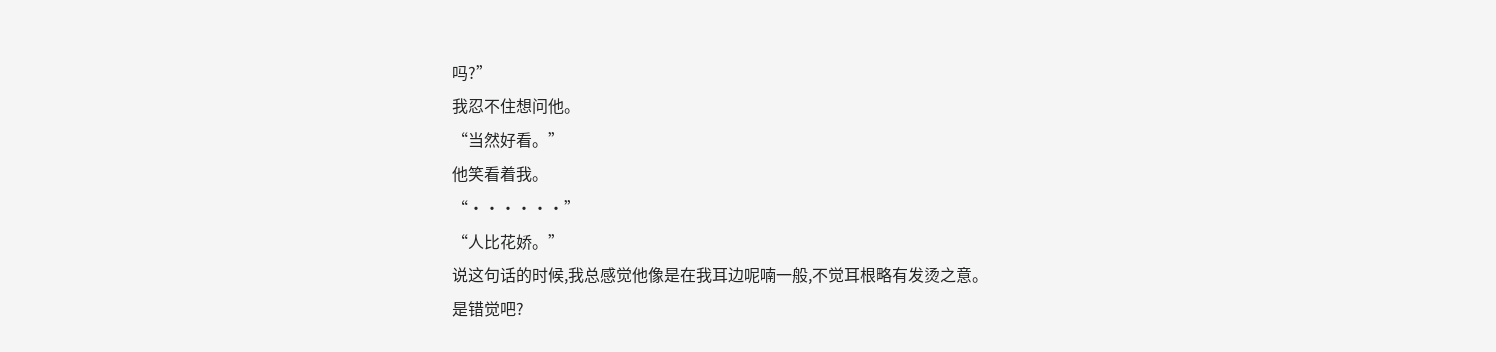吗?”
我忍不住想问他。
“当然好看。”
他笑看着我。
“······”
“人比花娇。”
说这句话的时候,我总感觉他像是在我耳边呢喃一般,不觉耳根略有发烫之意。
是错觉吧?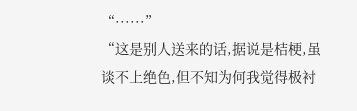“······”
“这是别人送来的话,据说是桔梗,虽谈不上绝色,但不知为何我觉得极衬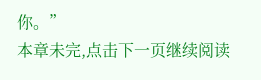你。”
本章未完,点击下一页继续阅读